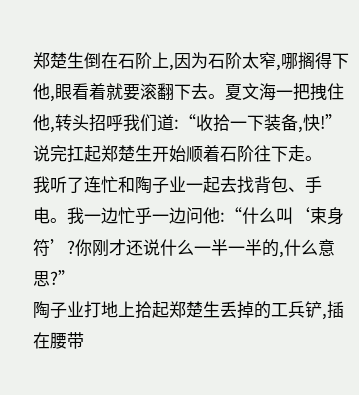郑楚生倒在石阶上,因为石阶太窄,哪搁得下他,眼看着就要滚翻下去。夏文海一把拽住他,转头招呼我们道:“收拾一下装备,快!”说完扛起郑楚生开始顺着石阶往下走。
我听了连忙和陶子业一起去找背包、手电。我一边忙乎一边问他:“什么叫‘束身符’?你刚才还说什么一半一半的,什么意思?”
陶子业打地上拾起郑楚生丢掉的工兵铲,插在腰带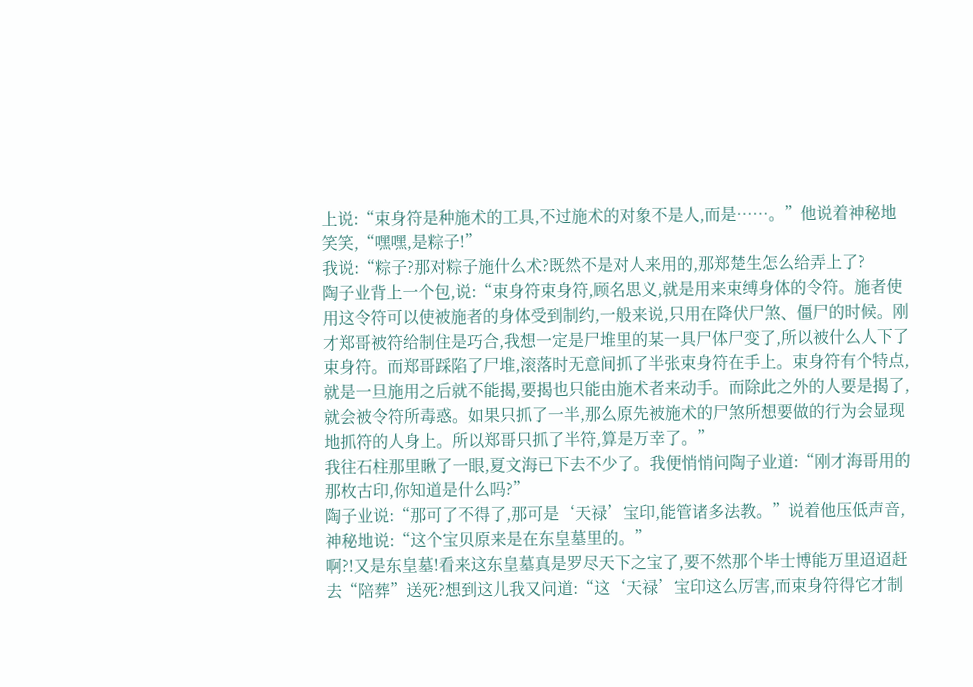上说:“束身符是种施术的工具,不过施术的对象不是人,而是……。”他说着神秘地笑笑,“嘿嘿,是粽子!”
我说:“粽子?那对粽子施什么术?既然不是对人来用的,那郑楚生怎么给弄上了?
陶子业背上一个包,说:“束身符束身符,顾名思义,就是用来束缚身体的令符。施者使用这令符可以使被施者的身体受到制约,一般来说,只用在降伏尸煞、僵尸的时候。刚才郑哥被符给制住是巧合,我想一定是尸堆里的某一具尸体尸变了,所以被什么人下了束身符。而郑哥踩陷了尸堆,滚落时无意间抓了半张束身符在手上。束身符有个特点,就是一旦施用之后就不能揭,要揭也只能由施术者来动手。而除此之外的人要是揭了,就会被令符所毒惑。如果只抓了一半,那么原先被施术的尸煞所想要做的行为会显现地抓符的人身上。所以郑哥只抓了半符,算是万幸了。”
我往石柱那里瞅了一眼,夏文海已下去不少了。我便悄悄问陶子业道:“刚才海哥用的那枚古印,你知道是什么吗?”
陶子业说:“那可了不得了,那可是‘天禄’宝印,能管诸多法教。”说着他压低声音,神秘地说:“这个宝贝原来是在东皇墓里的。”
啊?!又是东皇墓!看来这东皇墓真是罗尽天下之宝了,要不然那个毕士博能万里迢迢赶去“陪葬”送死?想到这儿我又问道:“这‘天禄’宝印这么厉害,而束身符得它才制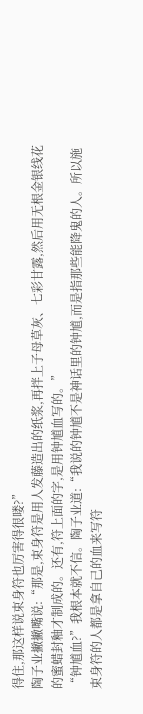得住,那这样说束身符也厉害得很喽?”
陶子业撇撇嘴说:“那是,束身符是用人发藤造出的纸浆,再拌上子母草灰、七彩甘露,然后用无根金银线花的蜜蜡封釉才制成的。还有,符上面的字,是用钟馗血写的。”
“钟馗血?”我根本就不信。陶子业道:“我说的钟馗不是神话里的钟馗,而是指那些能降鬼的人。所以施束身符的人都是拿自己的血来写符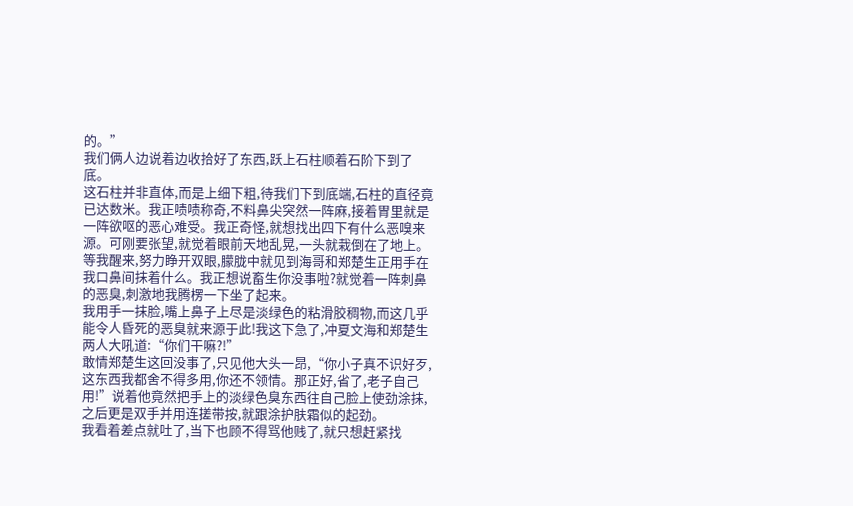的。”
我们俩人边说着边收拾好了东西,跃上石柱顺着石阶下到了底。
这石柱并非直体,而是上细下粗,待我们下到底端,石柱的直径竟已达数米。我正啧啧称奇,不料鼻尖突然一阵麻,接着胃里就是一阵欲呕的恶心难受。我正奇怪,就想找出四下有什么恶嗅来源。可刚要张望,就觉着眼前天地乱晃,一头就栽倒在了地上。
等我醒来,努力睁开双眼,朦胧中就见到海哥和郑楚生正用手在我口鼻间抹着什么。我正想说畜生你没事啦?就觉着一阵刺鼻的恶臭,刺激地我腾楞一下坐了起来。
我用手一抹脸,嘴上鼻子上尽是淡绿色的粘滑胶稠物,而这几乎能令人昏死的恶臭就来源于此!我这下急了,冲夏文海和郑楚生两人大吼道:“你们干嘛?!”
敢情郑楚生这回没事了,只见他大头一昂,“你小子真不识好歹,这东西我都舍不得多用,你还不领情。那正好,省了,老子自己用!”说着他竟然把手上的淡绿色臭东西往自己脸上使劲涂抹,之后更是双手并用连搓带按,就跟涂护肤霜似的起劲。
我看着差点就吐了,当下也顾不得骂他贱了,就只想赶紧找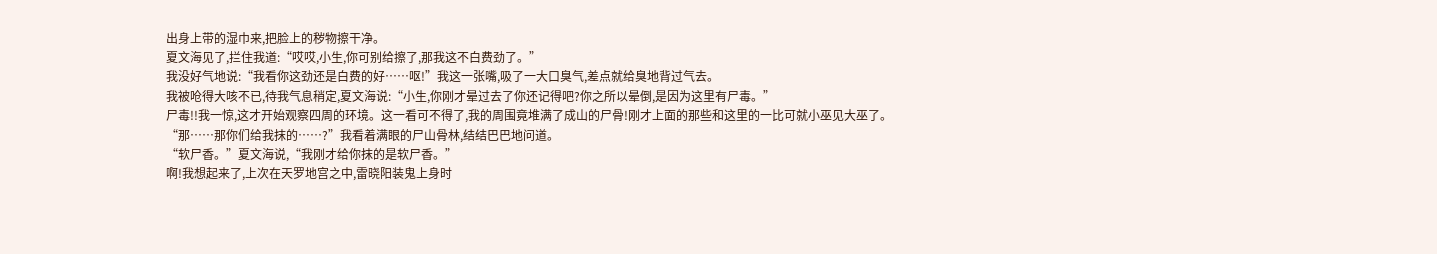出身上带的湿巾来,把脸上的秽物擦干净。
夏文海见了,拦住我道:“哎哎,小生,你可别给擦了,那我这不白费劲了。”
我没好气地说:“我看你这劲还是白费的好……呕!”我这一张嘴,吸了一大口臭气,差点就给臭地背过气去。
我被呛得大咳不已,待我气息稍定,夏文海说:“小生,你刚才晕过去了你还记得吧?你之所以晕倒,是因为这里有尸毒。”
尸毒!!我一惊,这才开始观察四周的环境。这一看可不得了,我的周围竟堆满了成山的尸骨!刚才上面的那些和这里的一比可就小巫见大巫了。
“那……那你们给我抹的……?”我看着满眼的尸山骨林,结结巴巴地问道。
“软尸香。”夏文海说,“我刚才给你抹的是软尸香。”
啊!我想起来了,上次在天罗地宫之中,雷晓阳装鬼上身时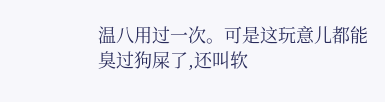温八用过一次。可是这玩意儿都能臭过狗屎了,还叫软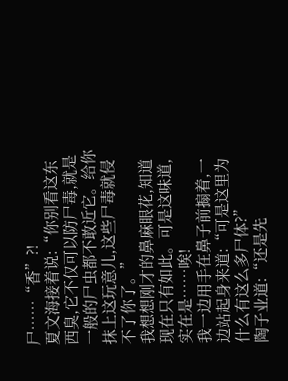尸……“香”?!
夏文海接着说:“你别看这东西臭,它不仅可以防尸毒,就是一般的尸虫都不敢近它。给你抹上这玩意儿,这些尸毒就侵不了你了。”
我想想刚才的鼻麻眼花,知道现在只有如此。可是这味道,实在是……唉!
我一边用手在鼻子前搧着,一边站起身来道:“可是这里为什么有这么多尸体?”
陶子业道:“还是先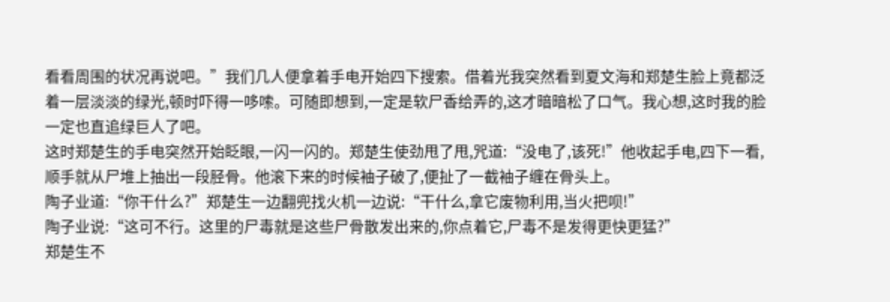看看周围的状况再说吧。”我们几人便拿着手电开始四下搜索。借着光我突然看到夏文海和郑楚生脸上竟都泛着一层淡淡的绿光,顿时吓得一哆嗦。可随即想到,一定是软尸香给弄的,这才暗暗松了口气。我心想,这时我的脸一定也直追绿巨人了吧。
这时郑楚生的手电突然开始眨眼,一闪一闪的。郑楚生使劲甩了甩,咒道:“没电了,该死!”他收起手电,四下一看,顺手就从尸堆上抽出一段胫骨。他滚下来的时候袖子破了,便扯了一截袖子缠在骨头上。
陶子业道:“你干什么?”郑楚生一边翻兜找火机一边说:“干什么,拿它废物利用,当火把呗!”
陶子业说:“这可不行。这里的尸毒就是这些尸骨散发出来的,你点着它,尸毒不是发得更快更猛?”
郑楚生不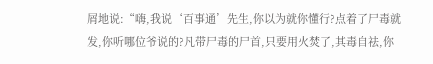屑地说:“嗨,我说‘百事通’先生,你以为就你懂行?点着了尸毒就发,你听哪位爷说的?凡带尸毒的尸首,只要用火焚了,其毒自祛,你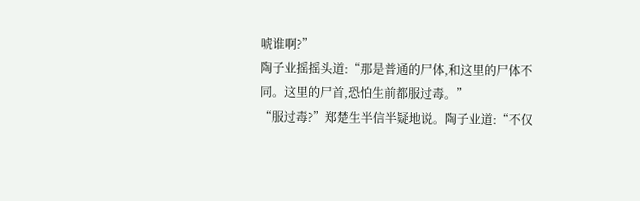唬谁啊?”
陶子业摇摇头道:“那是普通的尸体,和这里的尸体不同。这里的尸首,恐怕生前都服过毒。”
“服过毒?”郑楚生半信半疑地说。陶子业道:“不仅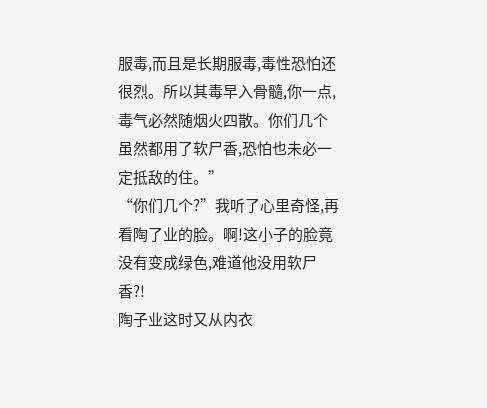服毒,而且是长期服毒,毒性恐怕还很烈。所以其毒早入骨髓,你一点,毒气必然随烟火四散。你们几个虽然都用了软尸香,恐怕也未必一定抵敌的住。”
“你们几个?”我听了心里奇怪,再看陶了业的脸。啊!这小子的脸竟没有变成绿色,难道他没用软尸香?!
陶子业这时又从内衣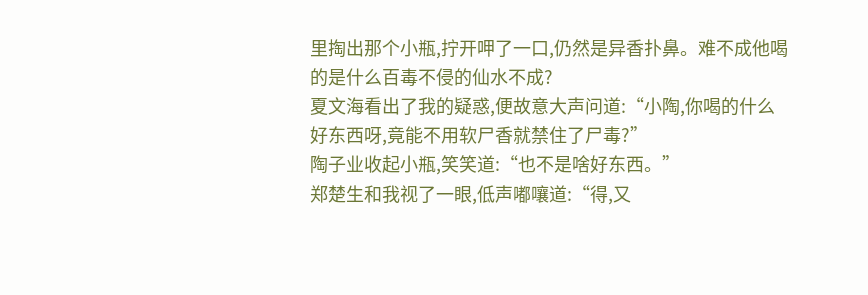里掏出那个小瓶,拧开呷了一口,仍然是异香扑鼻。难不成他喝的是什么百毒不侵的仙水不成?
夏文海看出了我的疑惑,便故意大声问道:“小陶,你喝的什么好东西呀,竟能不用软尸香就禁住了尸毒?”
陶子业收起小瓶,笑笑道:“也不是啥好东西。”
郑楚生和我视了一眼,低声嘟嚷道:“得,又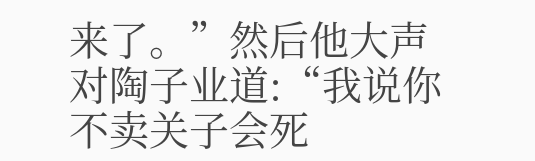来了。”然后他大声对陶子业道:“我说你不卖关子会死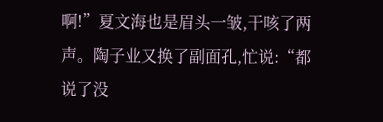啊!”夏文海也是眉头一皱,干咳了两声。陶子业又换了副面孔,忙说:“都说了没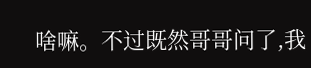啥嘛。不过既然哥哥问了,我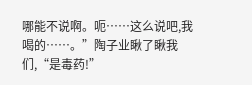哪能不说啊。呃……这么说吧,我喝的……。”陶子业瞅了瞅我们,“是毒药!”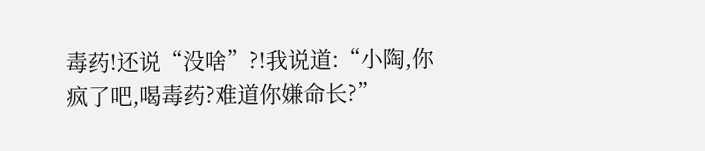毒药!还说“没啥”?!我说道:“小陶,你疯了吧,喝毒药?难道你嫌命长?”